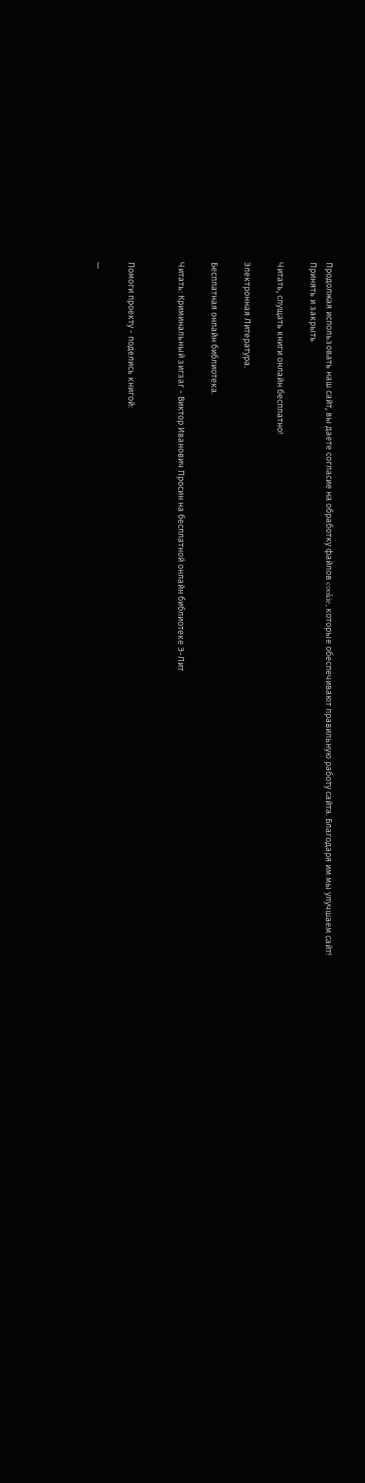Продолжая использовать наш сайт, вы даете согласие на обработку файлов cookie, которые обеспечивают правильную работу сайта. Благодаря им мы улучшаем сайт!
Принять и закрыть

Читать, слущать книги онлайн бесплатно!

Электронная Литература.

Бесплатная онлайн библиотека.

Читать: Криминальный зигзаг - Виктор Иванович Просин на бесплатной онлайн библиотеке Э-Лит


Помоги проекту - поделись книгой:

—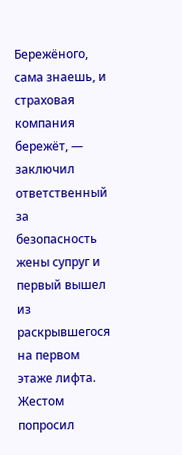Бережёного, сама знаешь, и страховая компания бережёт, — заключил ответственный за безопасность жены супруг и первый вышел из раскрывшегося на первом этаже лифта. Жестом попросил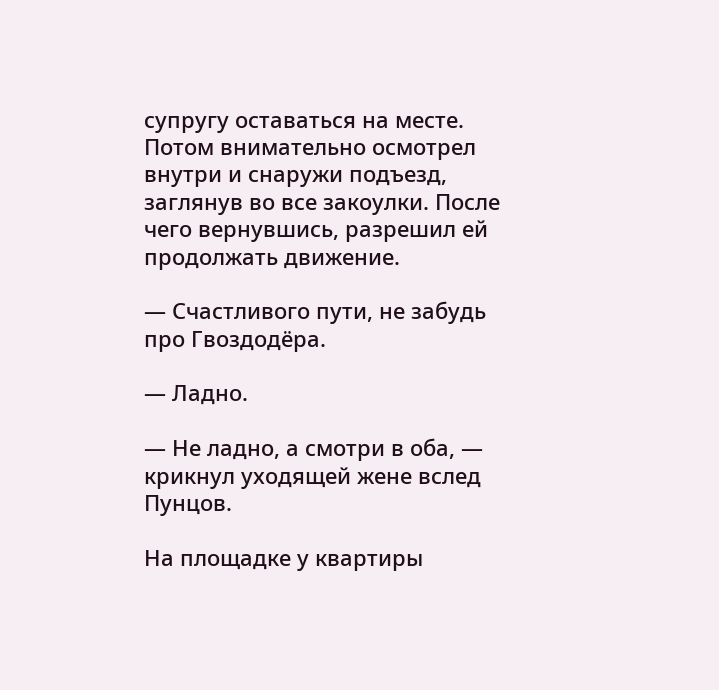супругу оставаться на месте. Потом внимательно осмотрел внутри и снаружи подъезд, заглянув во все закоулки. После чего вернувшись, разрешил ей продолжать движение.

— Счастливого пути, не забудь про Гвоздодёра.

— Ладно.

— Не ладно, а смотри в оба, — крикнул уходящей жене вслед Пунцов.

На площадке у квартиры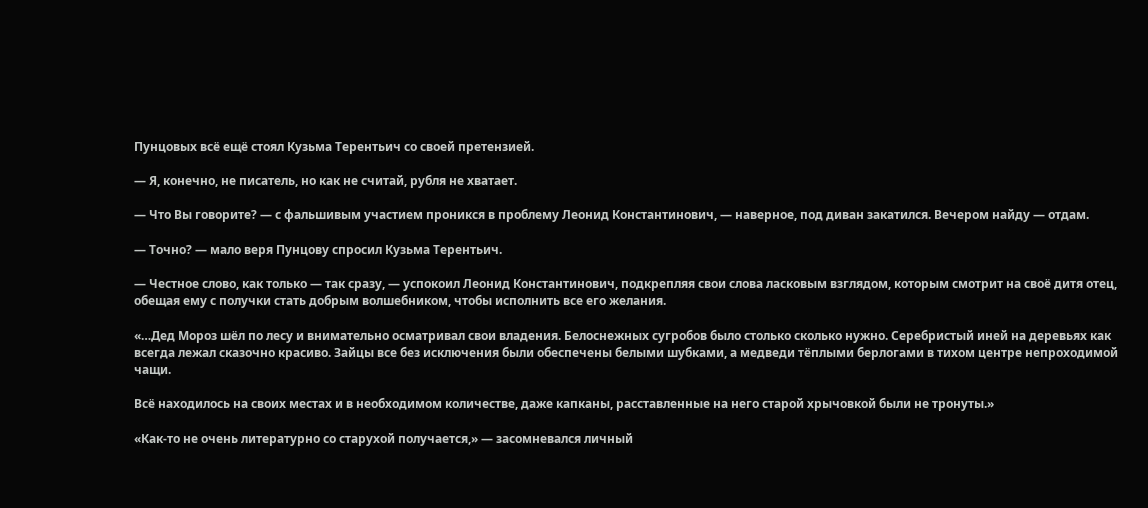Пунцовых всё ещё стоял Кузьма Терентьич со своей претензией.

— Я, конечно, не писатель, но как не считай, рубля не хватает.

— Что Вы говорите? — с фальшивым участием проникся в проблему Леонид Константинович, — наверное, под диван закатился. Вечером найду — отдам.

— Точно? — мало веря Пунцову спросил Кузьма Терентьич.

— Честное слово, как только — так сразу, — успокоил Леонид Константинович, подкрепляя свои слова ласковым взглядом, которым смотрит на своё дитя отец, обещая ему с получки стать добрым волшебником, чтобы исполнить все его желания.

«…Дед Мороз шёл по лесу и внимательно осматривал свои владения. Белоснежных сугробов было столько сколько нужно. Серебристый иней на деревьях как всегда лежал сказочно красиво. Зайцы все без исключения были обеспечены белыми шубками, а медведи тёплыми берлогами в тихом центре непроходимой чащи.

Всё находилось на своих местах и в необходимом количестве, даже капканы, расставленные на него старой хрычовкой были не тронуты.»

«Как-то не очень литературно со старухой получается,» — засомневался личный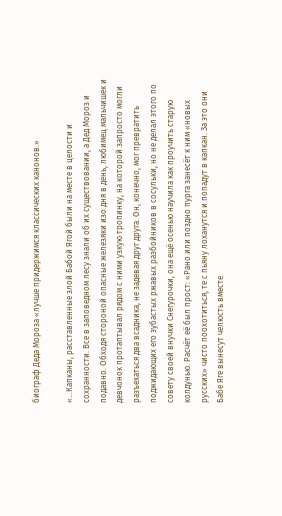биограф Деда Мороза «лучше придержимся классических канонов.»

«…Капканы, расставленные злой Бабой Ягой были на месте в целости и сохранности. Все в заповедном лесу знали об их существовании, а Дед Мороз и подавно. Обходя стороной опасные железяки изо дня в день, любимец мальчишек и девчонок протаптывал рядом с ними узкую тропинку, на которой запросто могли разъехаться два всадника, не задевая друг друга. Он, конечно, мог превратить поджидающих его зубастых ржавых разбойников в сосульки, но не делал этого по совету своей внучки Снегурочки, она ещё осенью научила как проучить старую колдунью. Расчёт её был прост: «Рано или поздно пурга занесёт к ним «новых русских» чисто поохотиться, те с пьяну лоханутся и попадут в капкан. За это они Бабе Яге вынесут челюсть вместе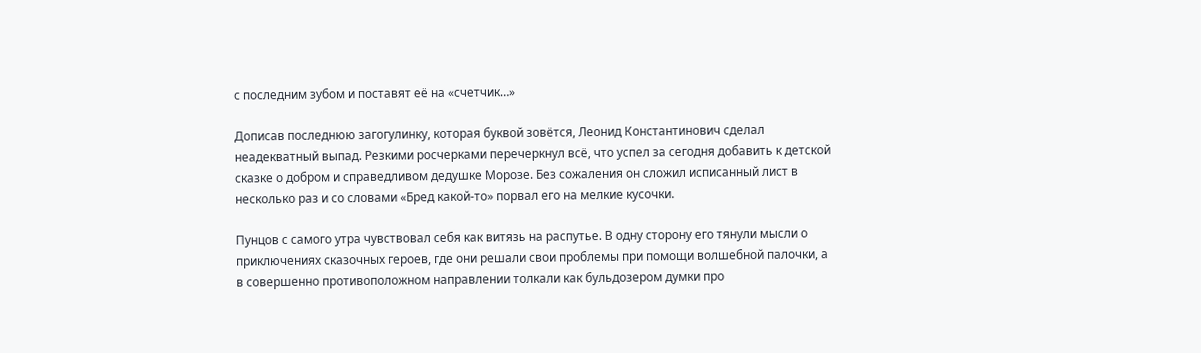с последним зубом и поставят её на «счетчик…»

Дописав последнюю загогулинку, которая буквой зовётся, Леонид Константинович сделал неадекватный выпад. Резкими росчерками перечеркнул всё, что успел за сегодня добавить к детской сказке о добром и справедливом дедушке Морозе. Без сожаления он сложил исписанный лист в несколько раз и со словами «Бред какой-то» порвал его на мелкие кусочки.

Пунцов с самого утра чувствовал себя как витязь на распутье. В одну сторону его тянули мысли о приключениях сказочных героев, где они решали свои проблемы при помощи волшебной палочки, а в совершенно противоположном направлении толкали как бульдозером думки про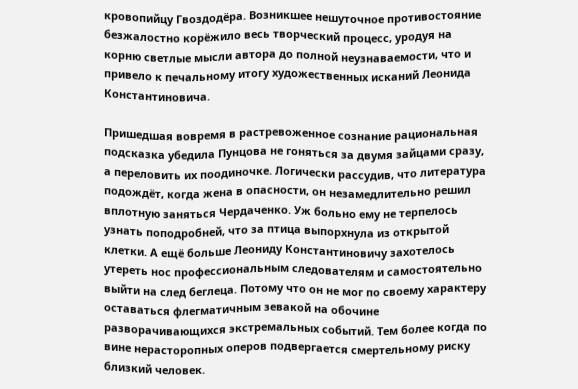кровопийцу Гвоздодёра. Возникшее нешуточное противостояние безжалостно корёжило весь творческий процесс, уродуя на корню светлые мысли автора до полной неузнаваемости, что и привело к печальному итогу художественных исканий Леонида Константиновича.

Пришедшая вовремя в растревоженное сознание рациональная подсказка убедила Пунцова не гоняться за двумя зайцами сразу, а переловить их поодиночке. Логически рассудив, что литература подождёт, когда жена в опасности, он незамедлительно решил вплотную заняться Чердаченко. Уж больно ему не терпелось узнать поподробней, что за птица выпорхнула из открытой клетки. А ещё больше Леониду Константиновичу захотелось утереть нос профессиональным следователям и самостоятельно выйти на след беглеца. Потому что он не мог по своему характеру оставаться флегматичным зевакой на обочине разворачивающихся экстремальных событий. Тем более когда по вине нерасторопных оперов подвергается смертельному риску близкий человек.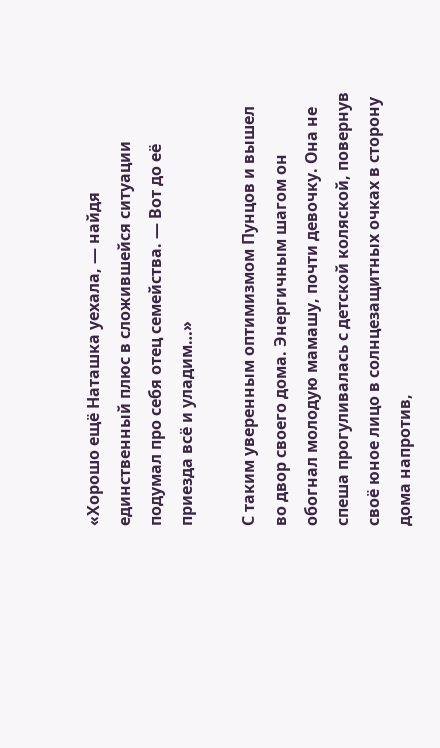«Хорошо ещё Наташка уехала, — найдя единственный плюс в сложившейся ситуации подумал про себя отец семейства. — Вот до её приезда всё и уладим…»

С таким уверенным оптимизмом Пунцов и вышел во двор своего дома. Энергичным шагом он обогнал молодую мамашу, почти девочку. Она не спеша прогуливалась с детской коляской, повернув своё юное лицо в солнцезащитных очках в сторону дома напротив,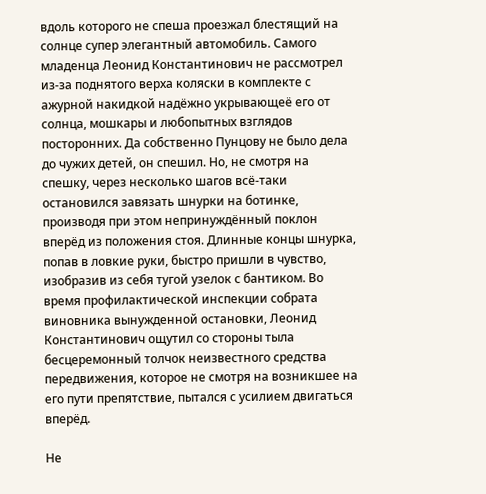вдоль которого не спеша проезжал блестящий на солнце супер элегантный автомобиль. Самого младенца Леонид Константинович не рассмотрел из-за поднятого верха коляски в комплекте с ажурной накидкой надёжно укрывающеё его от солнца, мошкары и любопытных взглядов посторонних. Да собственно Пунцову не было дела до чужих детей, он спешил. Но, не смотря на спешку, через несколько шагов всё-таки остановился завязать шнурки на ботинке, производя при этом непринуждённый поклон вперёд из положения стоя. Длинные концы шнурка, попав в ловкие руки, быстро пришли в чувство, изобразив из себя тугой узелок с бантиком. Во время профилактической инспекции собрата виновника вынужденной остановки, Леонид Константинович ощутил со стороны тыла бесцеремонный толчок неизвестного средства передвижения, которое не смотря на возникшее на его пути препятствие, пытался с усилием двигаться вперёд.

Не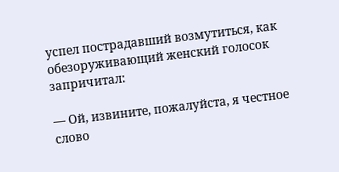успел пострадавший возмутиться, как обезоруживающий женский голосок запричитал:

— Ой, извините, пожалуйста, я честное слово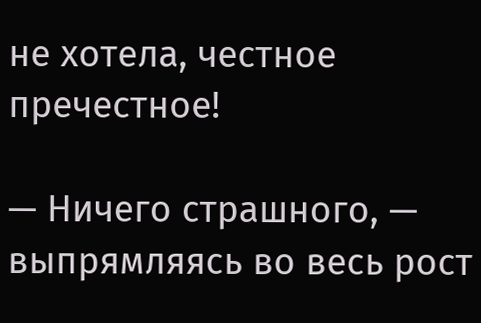не хотела, честное пречестное!

— Ничего страшного, — выпрямляясь во весь рост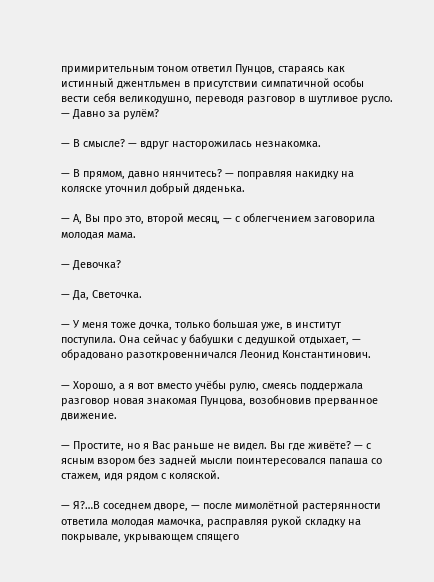примирительным тоном ответил Пунцов, стараясь как истинный джентльмен в присутствии симпатичной особы вести себя великодушно, переводя разговор в шутливое русло. — Давно за рулём?

— В смысле? — вдруг насторожилась незнакомка.

— В прямом, давно нянчитесь? — поправляя накидку на коляске уточнил добрый дяденька.

— А, Вы про это, второй месяц, — с облегчением заговорила молодая мама.

— Девочка?

— Да, Светочка.

— У меня тоже дочка, только большая уже, в институт поступила. Она сейчас у бабушки с дедушкой отдыхает, — обрадовано разоткровенничался Леонид Константинович.

— Хорошо, а я вот вместо учёбы рулю, смеясь поддержала разговор новая знакомая Пунцова, возобновив прерванное движение.

— Простите, но я Вас раньше не видел. Вы где живёте? — с ясным взором без задней мысли поинтересовался папаша со стажем, идя рядом с коляской.

— Я?…В соседнем дворе, — после мимолётной растерянности ответила молодая мамочка, расправляя рукой складку на покрывале, укрывающем спящего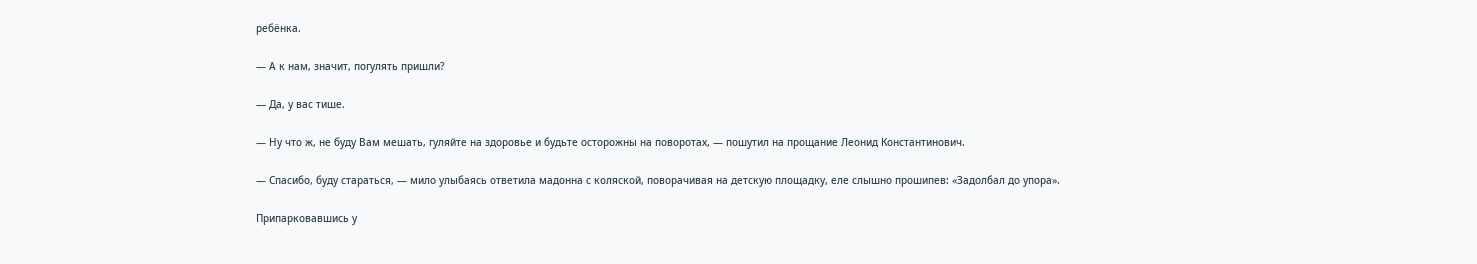ребёнка.

— А к нам, значит, погулять пришли?

— Да, у вас тише.

— Ну что ж, не буду Вам мешать, гуляйте на здоровье и будьте осторожны на поворотах, — пошутил на прощание Леонид Константинович.

— Спасибо, буду стараться, — мило улыбаясь ответила мадонна с коляской, поворачивая на детскую площадку, еле слышно прошипев: «Задолбал до упора».

Припарковавшись у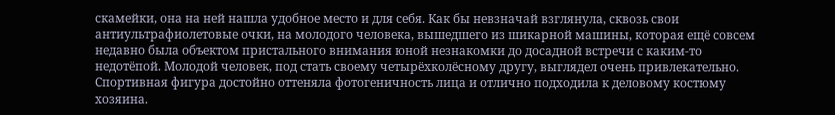скамейки, она на ней нашла удобное место и для себя. Как бы невзначай взглянула, сквозь свои антиультрафиолетовые очки, на молодого человека, вышедшего из шикарной машины, которая ещё совсем недавно была объектом пристального внимания юной незнакомки до досадной встречи с каким-то недотёпой. Молодой человек, под стать своему четырёхколёсному другу, выглядел очень привлекательно. Спортивная фигура достойно оттеняла фотогеничность лица и отлично подходила к деловому костюму хозяина.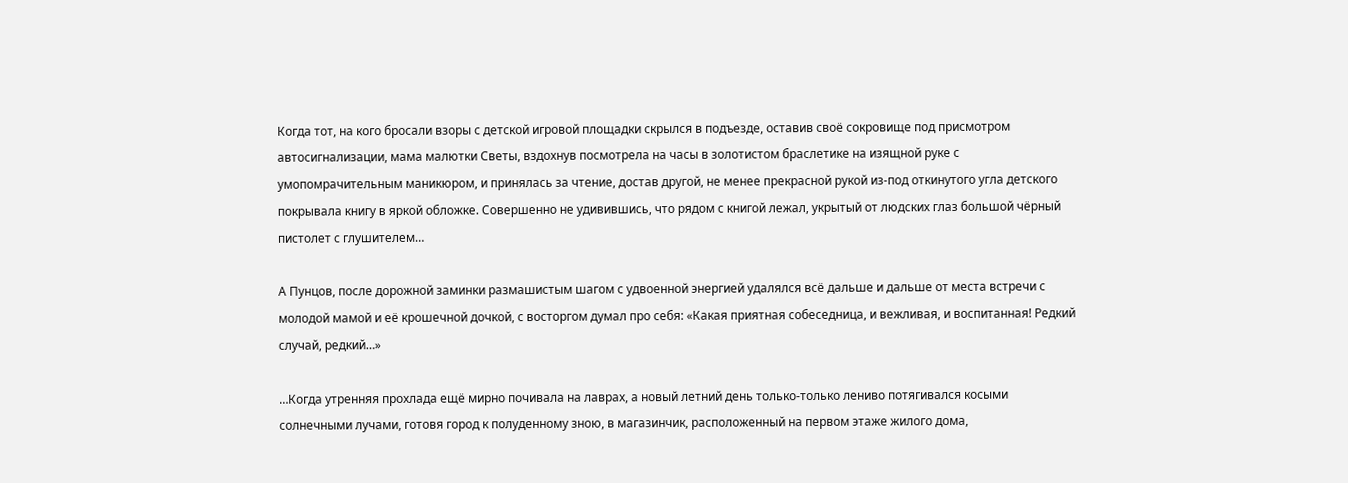Когда тот, на кого бросали взоры с детской игровой площадки скрылся в подъезде, оставив своё сокровище под присмотром автосигнализации, мама малютки Светы, вздохнув посмотрела на часы в золотистом браслетике на изящной руке с умопомрачительным маникюром, и принялась за чтение, достав другой, не менее прекрасной рукой из-под откинутого угла детского покрывала книгу в яркой обложке. Совершенно не удивившись, что рядом с книгой лежал, укрытый от людских глаз большой чёрный пистолет с глушителем…

А Пунцов, после дорожной заминки размашистым шагом с удвоенной энергией удалялся всё дальше и дальше от места встречи с молодой мамой и её крошечной дочкой, с восторгом думал про себя: «Какая приятная собеседница, и вежливая, и воспитанная! Редкий случай, редкий…»

…Когда утренняя прохлада ещё мирно почивала на лаврах, а новый летний день только-только лениво потягивался косыми солнечными лучами, готовя город к полуденному зною, в магазинчик, расположенный на первом этаже жилого дома,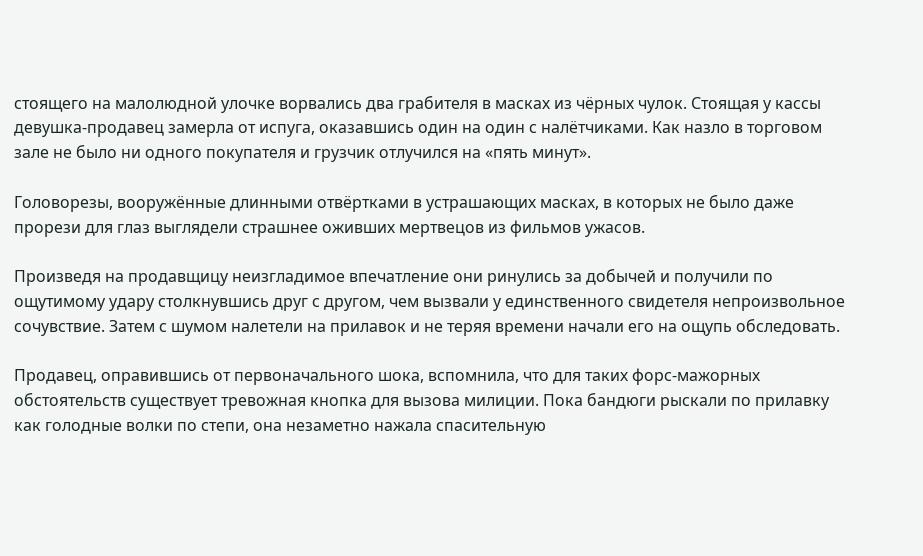стоящего на малолюдной улочке ворвались два грабителя в масках из чёрных чулок. Стоящая у кассы девушка-продавец замерла от испуга, оказавшись один на один с налётчиками. Как назло в торговом зале не было ни одного покупателя и грузчик отлучился на «пять минут».

Головорезы, вооружённые длинными отвёртками в устрашающих масках, в которых не было даже прорези для глаз выглядели страшнее оживших мертвецов из фильмов ужасов.

Произведя на продавщицу неизгладимое впечатление они ринулись за добычей и получили по ощутимому удару столкнувшись друг с другом, чем вызвали у единственного свидетеля непроизвольное сочувствие. Затем с шумом налетели на прилавок и не теряя времени начали его на ощупь обследовать.

Продавец, оправившись от первоначального шока, вспомнила, что для таких форс-мажорных обстоятельств существует тревожная кнопка для вызова милиции. Пока бандюги рыскали по прилавку как голодные волки по степи, она незаметно нажала спасительную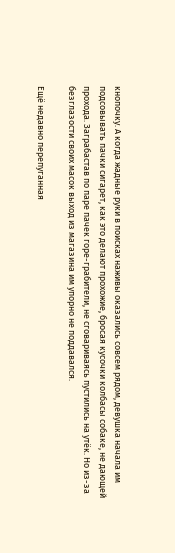кнопочку. А когда жадные руки в поисках наживы оказались совсем рядом, девушка начала им подсовывать пачки сигарет, как это делают прохожие, бросая кусочки колбасы собаке, не дающей прохода. Заграбастав по паре пачек горе-грабители, не сговариваясь пустились на утёк. Но из-за безглазости своих масок выход из магазина им упорно не поддавался.

Ещё недавно перепуганная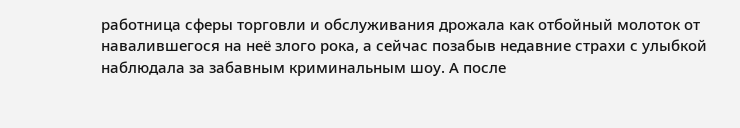работница сферы торговли и обслуживания дрожала как отбойный молоток от навалившегося на неё злого рока, а сейчас позабыв недавние страхи с улыбкой наблюдала за забавным криминальным шоу. А после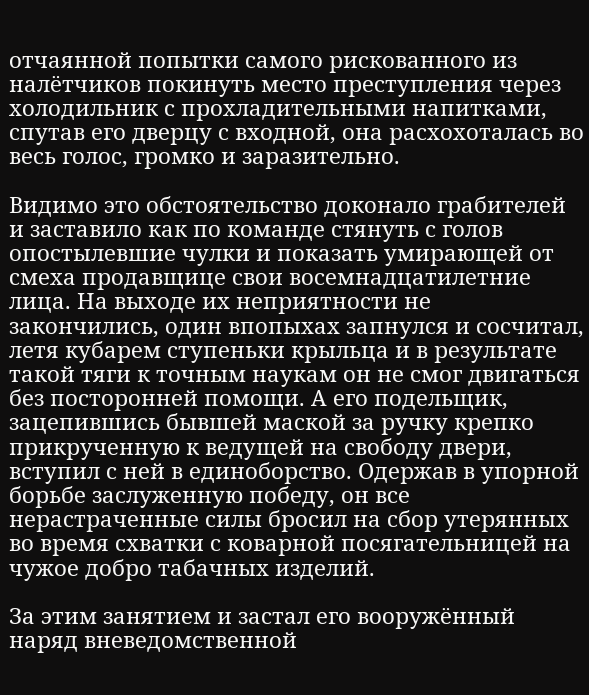отчаянной попытки самого рискованного из налётчиков покинуть место преступления через холодильник с прохладительными напитками, спутав его дверцу с входной, она расхохоталась во весь голос, громко и заразительно.

Видимо это обстоятельство доконало грабителей и заставило как по команде стянуть с голов опостылевшие чулки и показать умирающей от смеха продавщице свои восемнадцатилетние лица. На выходе их неприятности не закончились, один впопыхах запнулся и сосчитал, летя кубарем ступеньки крыльца и в результате такой тяги к точным наукам он не смог двигаться без посторонней помощи. А его подельщик, зацепившись бывшей маской за ручку крепко прикрученную к ведущей на свободу двери, вступил с ней в единоборство. Одержав в упорной борьбе заслуженную победу, он все нерастраченные силы бросил на сбор утерянных во время схватки с коварной посягательницей на чужое добро табачных изделий.

За этим занятием и застал его вооружённый наряд вневедомственной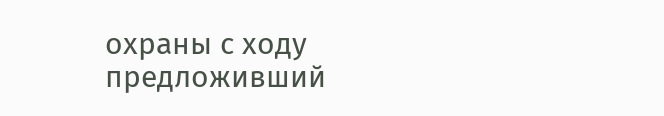охраны с ходу предложивший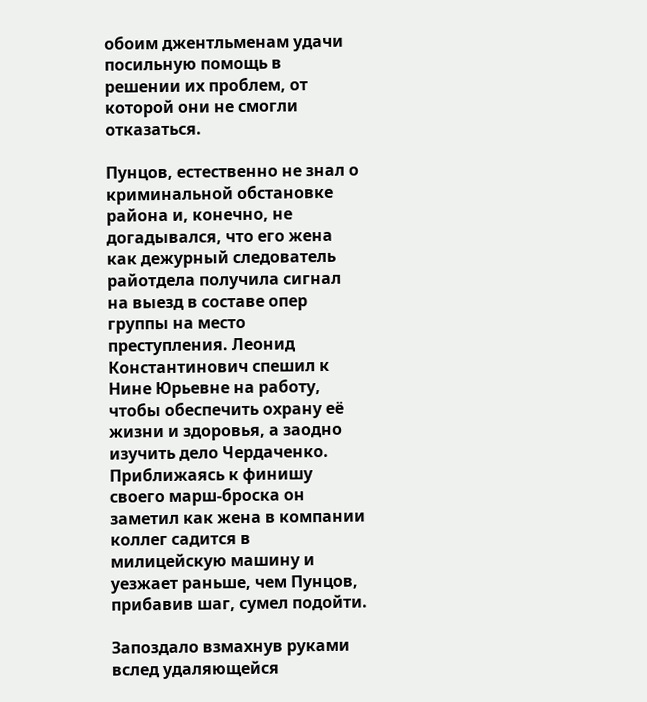обоим джентльменам удачи посильную помощь в решении их проблем, от которой они не смогли отказаться.

Пунцов, естественно не знал о криминальной обстановке района и, конечно, не догадывался, что его жена как дежурный следователь райотдела получила сигнал на выезд в составе опер группы на место преступления. Леонид Константинович спешил к Нине Юрьевне на работу, чтобы обеспечить охрану её жизни и здоровья, а заодно изучить дело Чердаченко. Приближаясь к финишу своего марш-броска он заметил как жена в компании коллег садится в милицейскую машину и уезжает раньше, чем Пунцов, прибавив шаг, сумел подойти.

Запоздало взмахнув руками вслед удаляющейся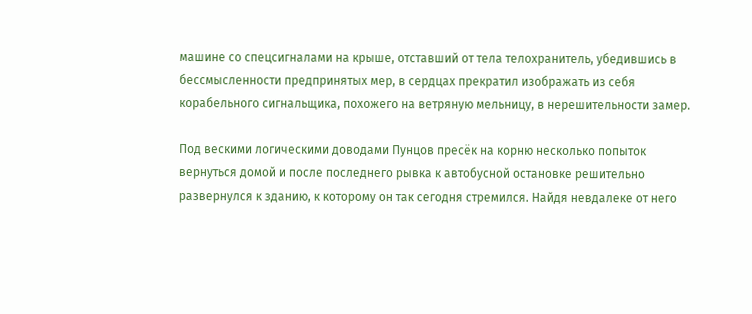машине со спецсигналами на крыше, отставший от тела телохранитель, убедившись в бессмысленности предпринятых мер, в сердцах прекратил изображать из себя корабельного сигнальщика, похожего на ветряную мельницу, в нерешительности замер.

Под вескими логическими доводами Пунцов пресёк на корню несколько попыток вернуться домой и после последнего рывка к автобусной остановке решительно развернулся к зданию, к которому он так сегодня стремился. Найдя невдалеке от него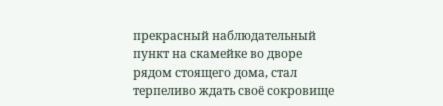прекрасный наблюдательный пункт на скамейке во дворе рядом стоящего дома, стал терпеливо ждать своё сокровище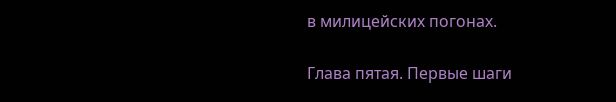в милицейских погонах.

Глава пятая. Первые шаги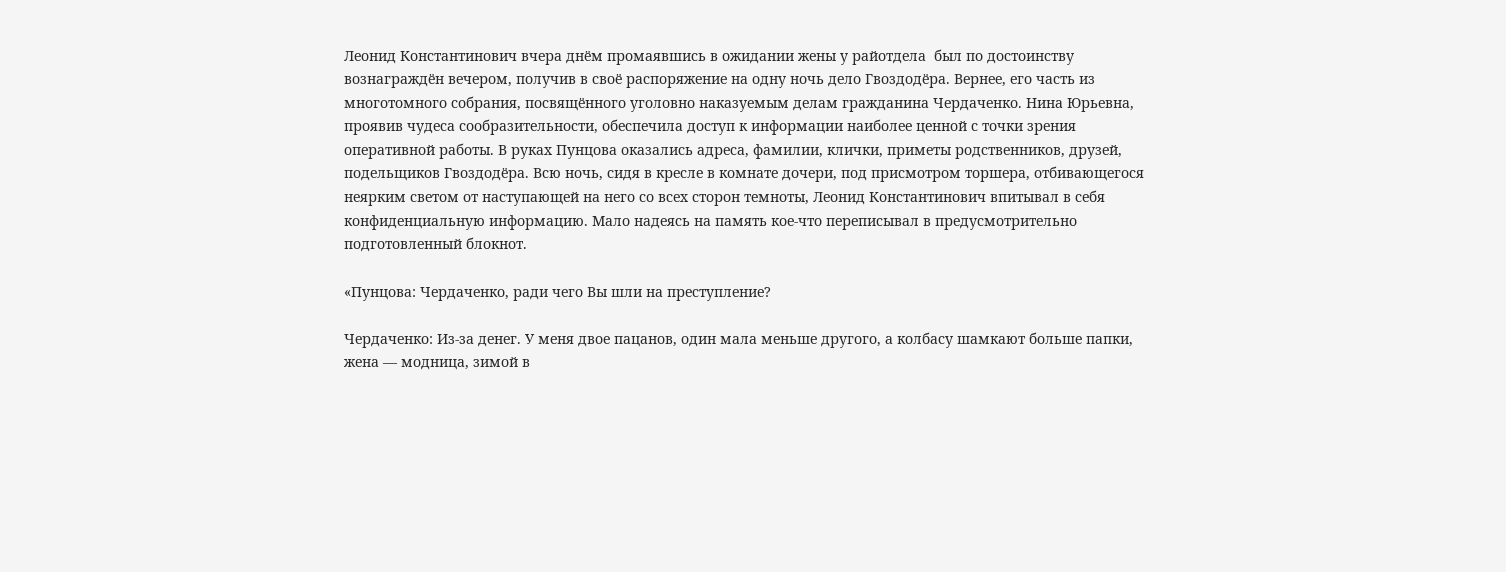Леонид Константинович вчера днём промаявшись в ожидании жены у райотдела  был по достоинству вознаграждён вечером, получив в своё распоряжение на одну ночь дело Гвоздодёра. Вернее, его часть из многотомного собрания, посвящённого уголовно наказуемым делам гражданина Чердаченко. Нина Юрьевна, проявив чудеса сообразительности, обеспечила доступ к информации наиболее ценной с точки зрения оперативной работы. В руках Пунцова оказались адреса, фамилии, клички, приметы родственников, друзей, подельщиков Гвоздодёра. Всю ночь, сидя в кресле в комнате дочери, под присмотром торшера, отбивающегося неярким светом от наступающей на него со всех сторон темноты, Леонид Константинович впитывал в себя конфиденциальную информацию. Мало надеясь на память кое-что переписывал в предусмотрительно подготовленный блокнот.

«Пунцова: Чердаченко, ради чего Вы шли на преступление?

Чердаченко: Из-за денег. У меня двое пацанов, один мала меньше другого, а колбасу шамкают больше папки, жена — модница, зимой в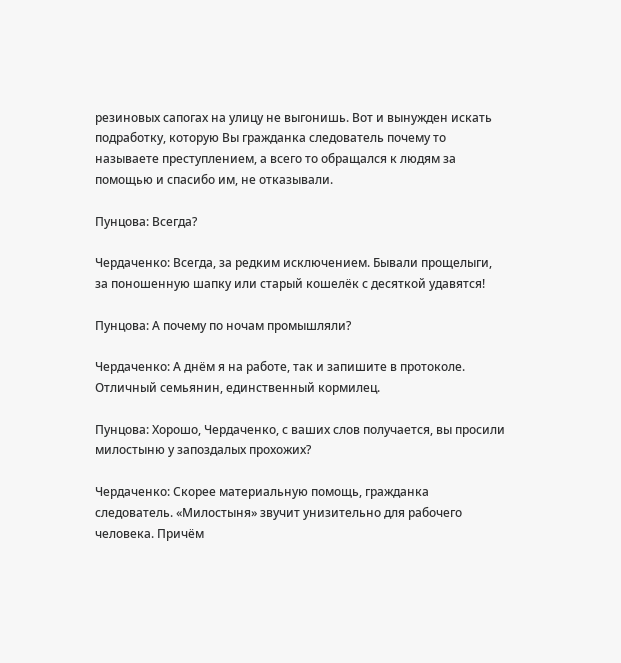резиновых сапогах на улицу не выгонишь. Вот и вынужден искать подработку, которую Вы гражданка следователь почему то называете преступлением, а всего то обращался к людям за помощью и спасибо им, не отказывали.

Пунцова: Всегда?

Чердаченко: Всегда, за редким исключением. Бывали прощелыги, за поношенную шапку или старый кошелёк с десяткой удавятся!

Пунцова: А почему по ночам промышляли?

Чердаченко: А днём я на работе, так и запишите в протоколе. Отличный семьянин, единственный кормилец.

Пунцова: Хорошо, Чердаченко, с ваших слов получается, вы просили милостыню у запоздалых прохожих?

Чердаченко: Скорее материальную помощь, гражданка следователь. «Милостыня» звучит унизительно для рабочего человека. Причём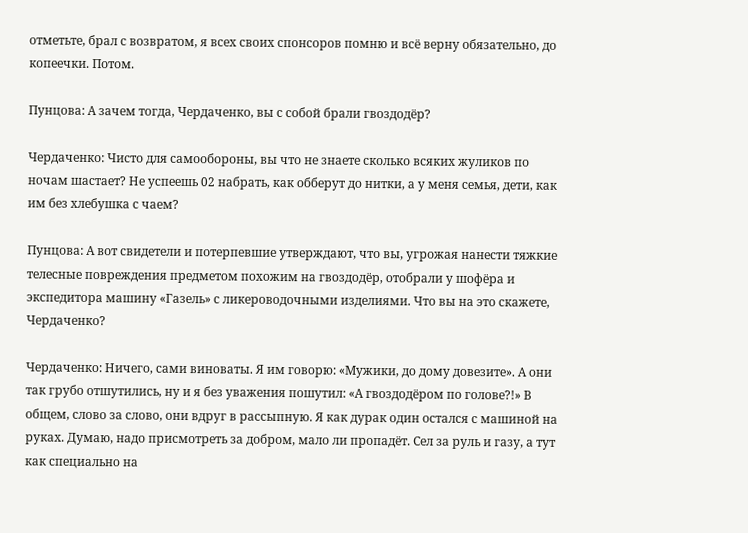отметьте, брал с возвратом, я всех своих спонсоров помню и всё верну обязательно, до копеечки. Потом.

Пунцова: А зачем тогда, Чердаченко, вы с собой брали гвоздодёр?

Чердаченко: Чисто для самообороны, вы что не знаете сколько всяких жуликов по ночам шастает? Не успеешь 02 набрать, как обберут до нитки, а у меня семья, дети, как им без хлебушка с чаем?

Пунцова: А вот свидетели и потерпевшие утверждают, что вы, угрожая нанести тяжкие телесные повреждения предметом похожим на гвоздодёр, отобрали у шофёра и экспедитора машину «Газель» с ликероводочными изделиями. Что вы на это скажете, Чердаченко?

Чердаченко: Ничего, сами виноваты. Я им говорю: «Мужики, до дому довезите». А они так грубо отшутились, ну и я без уважения пошутил: «А гвоздодёром по голове?!» В общем, слово за слово, они вдруг в рассыпную. Я как дурак один остался с машиной на руках. Думаю, надо присмотреть за добром, мало ли пропадёт. Сел за руль и газу, а тут как специально на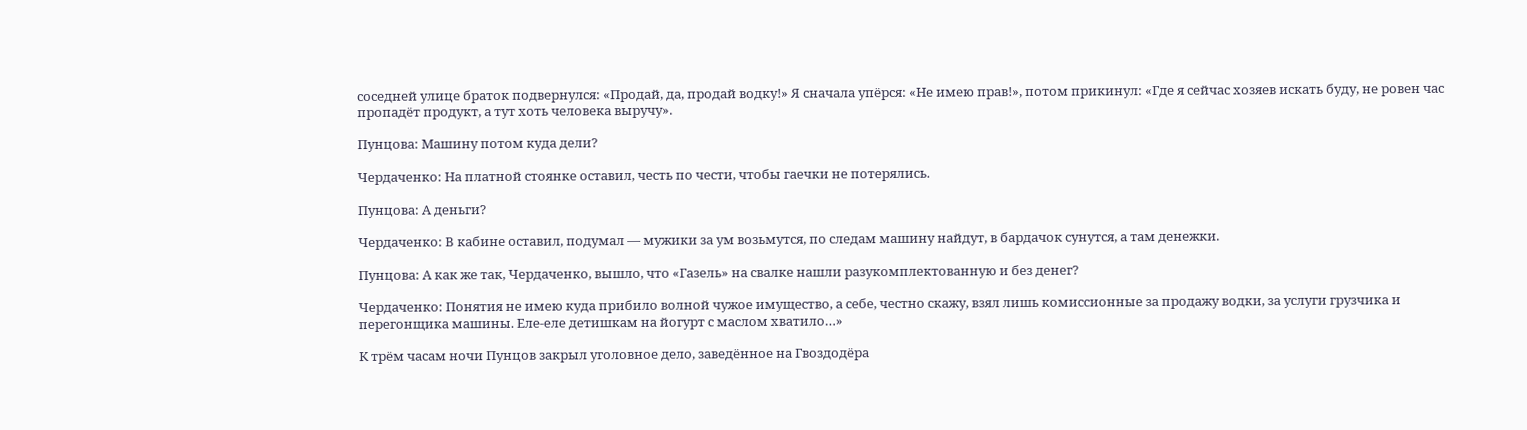соседней улице браток подвернулся: «Продай, да, продай водку!» Я сначала упёрся: «Не имею прав!», потом прикинул: «Где я сейчас хозяев искать буду, не ровен час пропадёт продукт, а тут хоть человека выручу».

Пунцова: Машину потом куда дели?

Чердаченко: На платной стоянке оставил, честь по чести, чтобы гаечки не потерялись.

Пунцова: А деньги?

Чердаченко: В кабине оставил, подумал — мужики за ум возьмутся, по следам машину найдут, в бардачок сунутся, а там денежки.

Пунцова: А как же так, Чердаченко, вышло, что «Газель» на свалке нашли разукомплектованную и без денег?

Чердаченко: Понятия не имею куда прибило волной чужое имущество, а себе, честно скажу, взял лишь комиссионные за продажу водки, за услуги грузчика и перегонщика машины. Еле-еле детишкам на йогурт с маслом хватило…»

К трём часам ночи Пунцов закрыл уголовное дело, заведённое на Гвоздодёра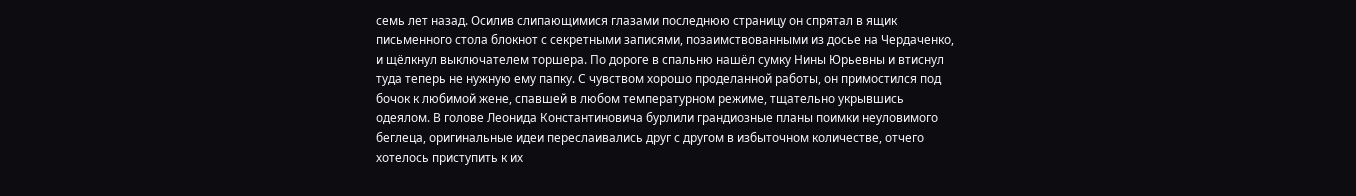семь лет назад. Осилив слипающимися глазами последнюю страницу он спрятал в ящик письменного стола блокнот с секретными записями, позаимствованными из досье на Чердаченко, и щёлкнул выключателем торшера. По дороге в спальню нашёл сумку Нины Юрьевны и втиснул туда теперь не нужную ему папку. С чувством хорошо проделанной работы, он примостился под бочок к любимой жене, спавшей в любом температурном режиме, тщательно укрывшись одеялом. В голове Леонида Константиновича бурлили грандиозные планы поимки неуловимого беглеца, оригинальные идеи переслаивались друг с другом в избыточном количестве, отчего хотелось приступить к их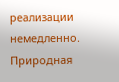реализации немедленно. Природная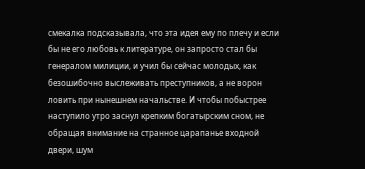смекалка подсказывала, что эта идея ему по плечу и если бы не его любовь к литературе, он запросто стал бы генералом милиции, и учил бы сейчас молодых, как безошибочно выслеживать преступников, а не ворон ловить при нынешнем начальстве. И чтобы побыстрее наступило утро заснул крепким богатырским сном, не обращая внимание на странное царапанье входной двери, шум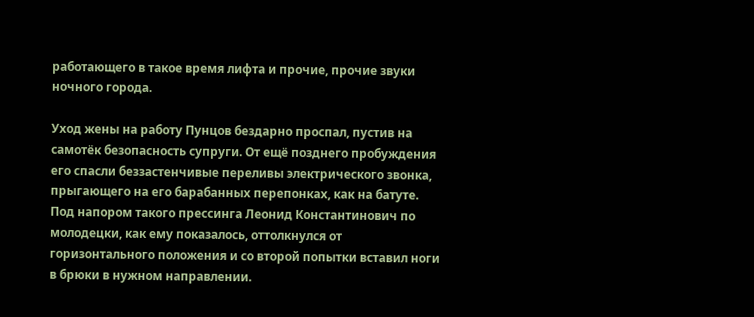работающего в такое время лифта и прочие, прочие звуки ночного города.

Уход жены на работу Пунцов бездарно проспал, пустив на самотёк безопасность супруги. От ещё позднего пробуждения его спасли беззастенчивые переливы электрического звонка, прыгающего на его барабанных перепонках, как на батуте. Под напором такого прессинга Леонид Константинович по молодецки, как ему показалось, оттолкнулся от горизонтального положения и со второй попытки вставил ноги в брюки в нужном направлении.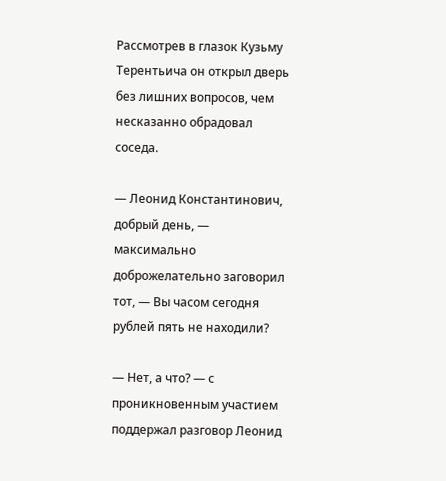Рассмотрев в глазок Кузьму Терентьича он открыл дверь без лишних вопросов, чем несказанно обрадовал соседа.

— Леонид Константинович, добрый день, — максимально доброжелательно заговорил тот, — Вы часом сегодня рублей пять не находили?

— Нет, а что? — с проникновенным участием поддержал разговор Леонид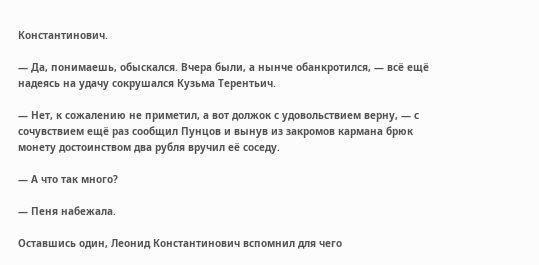Константинович.

— Да, понимаешь, обыскался. Вчера были, а нынче обанкротился, — всё ещё надеясь на удачу сокрушался Кузьма Терентьич.

— Нет, к сожалению не приметил, а вот должок с удовольствием верну, — с сочувствием ещё раз сообщил Пунцов и вынув из закромов кармана брюк монету достоинством два рубля вручил её соседу.

— А что так много?

— Пеня набежала.

Оставшись один, Леонид Константинович вспомнил для чего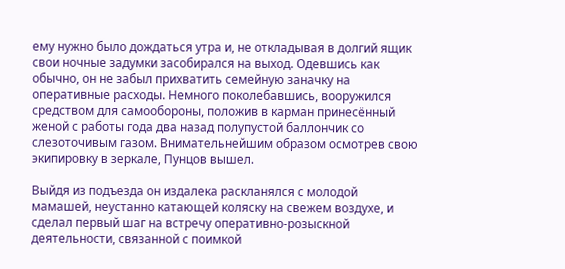ему нужно было дождаться утра и, не откладывая в долгий ящик свои ночные задумки засобирался на выход. Одевшись как обычно, он не забыл прихватить семейную заначку на оперативные расходы. Немного поколебавшись, вооружился средством для самообороны, положив в карман принесённый женой с работы года два назад полупустой баллончик со слезоточивым газом. Внимательнейшим образом осмотрев свою экипировку в зеркале, Пунцов вышел.

Выйдя из подъезда он издалека раскланялся с молодой мамашей, неустанно катающей коляску на свежем воздухе, и сделал первый шаг на встречу оперативно-розыскной деятельности, связанной с поимкой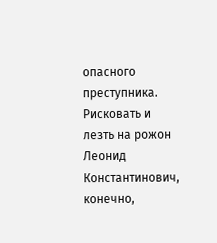опасного преступника. Рисковать и лезть на рожон Леонид Константинович, конечно,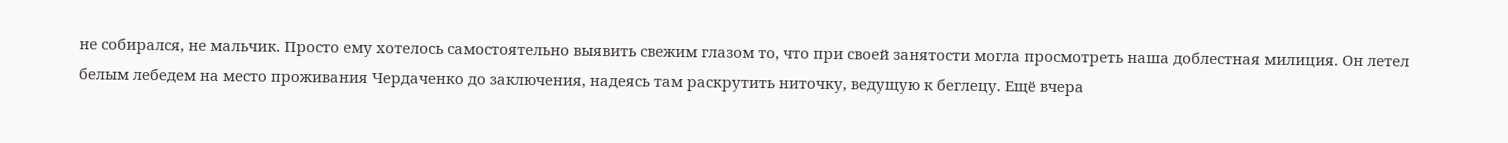не собирался, не мальчик. Просто ему хотелось самостоятельно выявить свежим глазом то, что при своей занятости могла просмотреть наша доблестная милиция. Он летел белым лебедем на место проживания Чердаченко до заключения, надеясь там раскрутить ниточку, ведущую к беглецу. Ещё вчера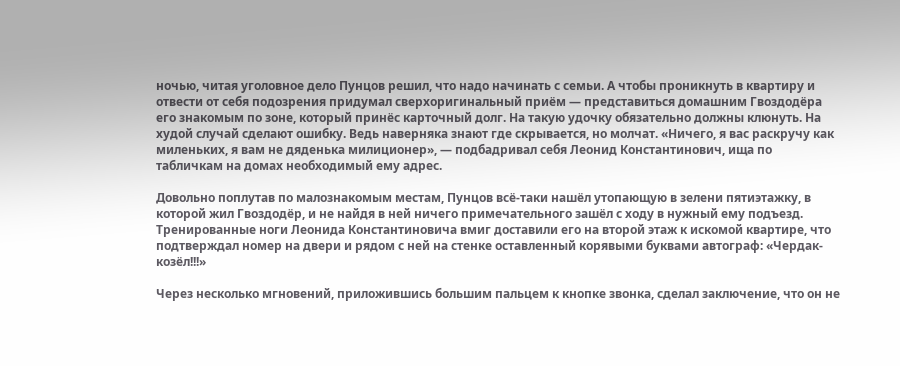ночью, читая уголовное дело Пунцов решил, что надо начинать с семьи. А чтобы проникнуть в квартиру и отвести от себя подозрения придумал сверхоригинальный приём — представиться домашним Гвоздодёра его знакомым по зоне, который принёс карточный долг. На такую удочку обязательно должны клюнуть. На худой случай сделают ошибку. Ведь наверняка знают где скрывается, но молчат. «Ничего, я вас раскручу как миленьких, я вам не дяденька милиционер», — подбадривал себя Леонид Константинович, ища по табличкам на домах необходимый ему адрес.

Довольно поплутав по малознакомым местам, Пунцов всё-таки нашёл утопающую в зелени пятиэтажку, в которой жил Гвоздодёр, и не найдя в ней ничего примечательного зашёл с ходу в нужный ему подъезд. Тренированные ноги Леонида Константиновича вмиг доставили его на второй этаж к искомой квартире, что подтверждал номер на двери и рядом с ней на стенке оставленный корявыми буквами автограф: «Чердак-козёл!!!»

Через несколько мгновений, приложившись большим пальцем к кнопке звонка, сделал заключение, что он не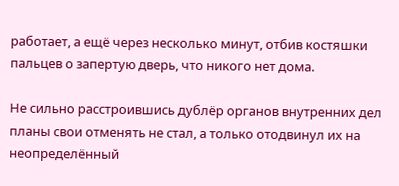работает, а ещё через несколько минут, отбив костяшки пальцев о запертую дверь, что никого нет дома.

Не сильно расстроившись дублёр органов внутренних дел планы свои отменять не стал, а только отодвинул их на неопределённый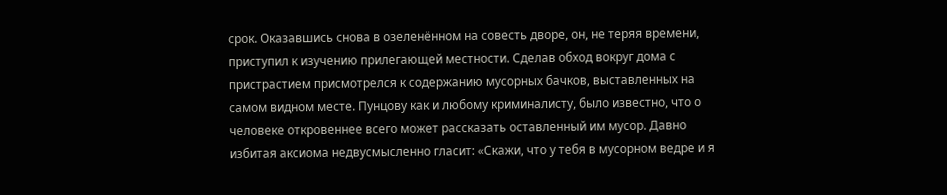срок. Оказавшись снова в озеленённом на совесть дворе, он, не теряя времени, приступил к изучению прилегающей местности. Сделав обход вокруг дома с пристрастием присмотрелся к содержанию мусорных бачков, выставленных на самом видном месте. Пунцову как и любому криминалисту, было известно, что о человеке откровеннее всего может рассказать оставленный им мусор. Давно избитая аксиома недвусмысленно гласит: «Скажи, что у тебя в мусорном ведре и я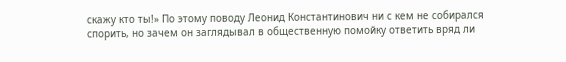скажу кто ты!» По этому поводу Леонид Константинович ни с кем не собирался спорить, но зачем он заглядывал в общественную помойку ответить вряд ли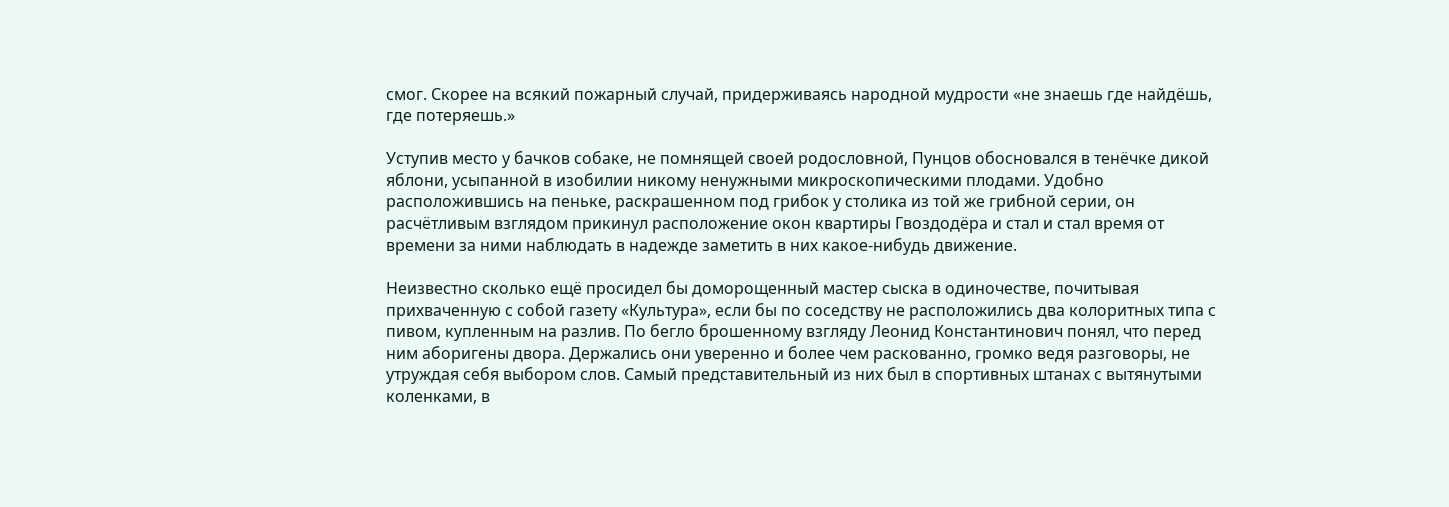смог. Скорее на всякий пожарный случай, придерживаясь народной мудрости «не знаешь где найдёшь, где потеряешь.»

Уступив место у бачков собаке, не помнящей своей родословной, Пунцов обосновался в тенёчке дикой яблони, усыпанной в изобилии никому ненужными микроскопическими плодами. Удобно расположившись на пеньке, раскрашенном под грибок у столика из той же грибной серии, он расчётливым взглядом прикинул расположение окон квартиры Гвоздодёра и стал и стал время от времени за ними наблюдать в надежде заметить в них какое-нибудь движение.

Неизвестно сколько ещё просидел бы доморощенный мастер сыска в одиночестве, почитывая прихваченную с собой газету «Культура», если бы по соседству не расположились два колоритных типа с пивом, купленным на разлив. По бегло брошенному взгляду Леонид Константинович понял, что перед ним аборигены двора. Держались они уверенно и более чем раскованно, громко ведя разговоры, не утруждая себя выбором слов. Самый представительный из них был в спортивных штанах с вытянутыми коленками, в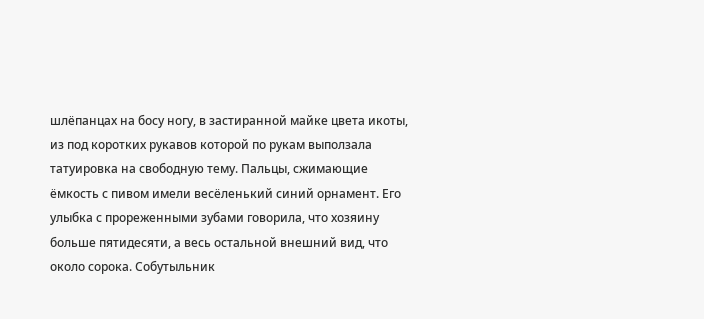шлёпанцах на босу ногу, в застиранной майке цвета икоты, из под коротких рукавов которой по рукам выползала татуировка на свободную тему. Пальцы, сжимающие ёмкость с пивом имели весёленький синий орнамент. Его улыбка с прореженными зубами говорила, что хозяину больше пятидесяти, а весь остальной внешний вид, что около сорока. Собутыльник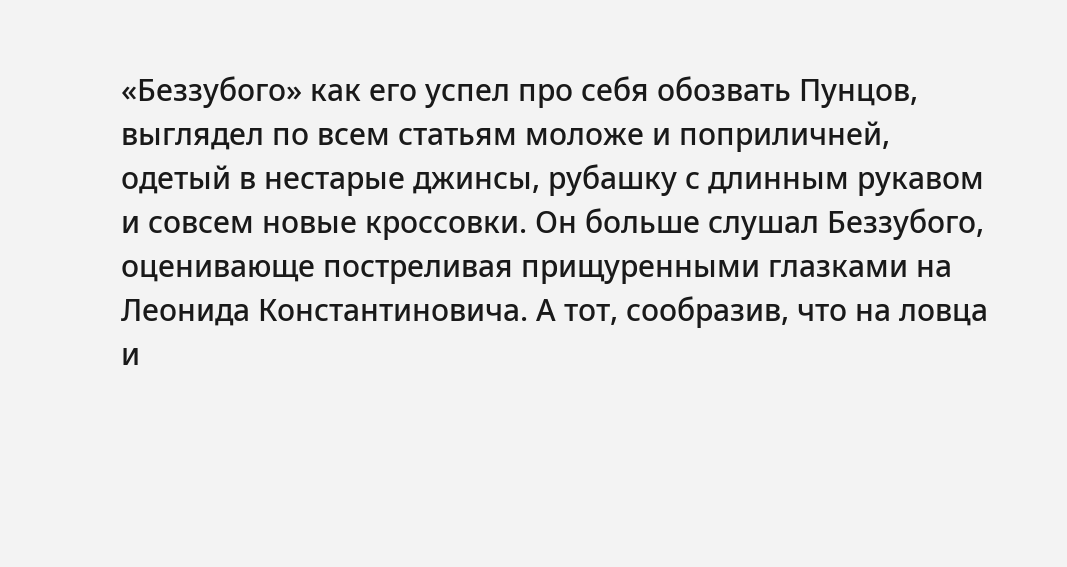«Беззубого» как его успел про себя обозвать Пунцов, выглядел по всем статьям моложе и поприличней, одетый в нестарые джинсы, рубашку с длинным рукавом и совсем новые кроссовки. Он больше слушал Беззубого, оценивающе постреливая прищуренными глазками на Леонида Константиновича. А тот, сообразив, что на ловца и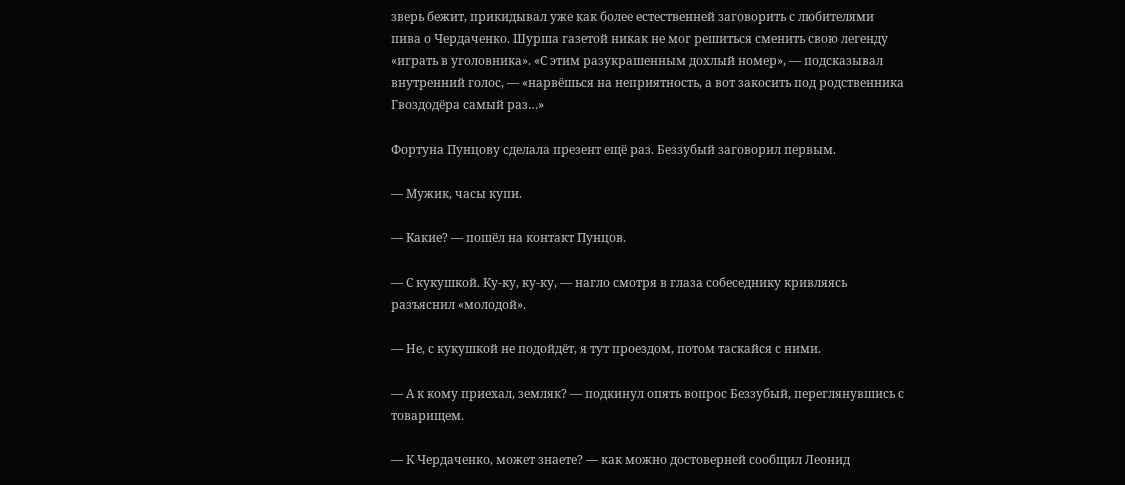зверь бежит, прикидывал уже как более естественней заговорить с любителями пива о Чердаченко. Шурша газетой никак не мог решиться сменить свою легенду «играть в уголовника». «С этим разукрашенным дохлый номер», — подсказывал внутренний голос, — «нарвёшься на неприятность, а вот закосить под родственника Гвоздодёра самый раз…»

Фортуна Пунцову сделала презент ещё раз. Беззубый заговорил первым.

— Мужик, часы купи.

— Какие? — пошёл на контакт Пунцов.

— С кукушкой. Ку-ку, ку-ку, — нагло смотря в глаза собеседнику кривляясь разъяснил «молодой».

— Не, с кукушкой не подойдёт, я тут проездом, потом таскайся с ними.

— А к кому приехал, земляк? — подкинул опять вопрос Беззубый, переглянувшись с товарищем.

— К Чердаченко, может знаете? — как можно достоверней сообщил Леонид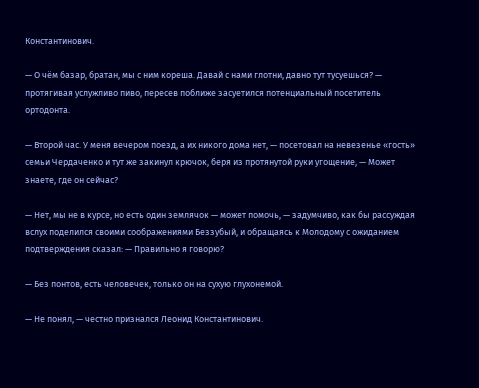Константинович.

— О чём базар, братан, мы с ним кореша. Давай с нами глотни, давно тут тусуешься? — протягивая услужливо пиво, пересев поближе засуетился потенциальный посетитель ортодонта.

— Второй час. У меня вечером поезд, а их никого дома нет, — посетовал на невезенье «гость» семьи Чердаченко и тут же закинул крючок, беря из протянутой руки угощение, — Может знаете, где он сейчас?

— Нет, мы не в курсе, но есть один землячок — может помочь, — задумчиво, как бы рассуждая вслух поделился своими соображениями Беззубый, и обращаясь к Молодому с ожиданием подтверждения сказал: — Правильно я говорю?

— Без понтов, есть человечек, только он на сухую глухонемой.

— Не понял, — честно признался Леонид Константинович.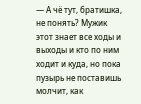— А чё тут, братишка, не понять? Мужик этот знает все ходы и выходы и кто по ним ходит и куда, но пока пузырь не поставишь молчит, как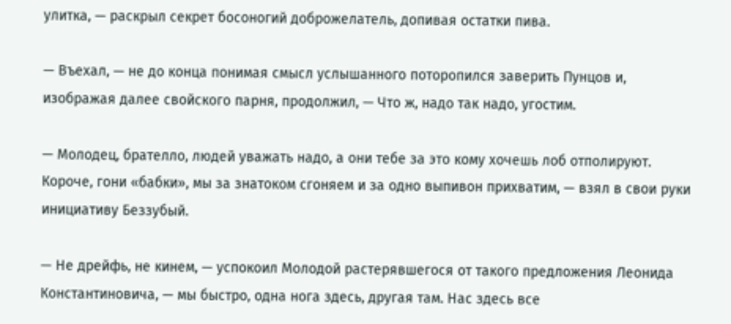улитка, — раскрыл секрет босоногий доброжелатель, допивая остатки пива.

— Въехал, — не до конца понимая смысл услышанного поторопился заверить Пунцов и, изображая далее свойского парня, продолжил, — Что ж, надо так надо, угостим.

— Молодец, брателло, людей уважать надо, а они тебе за это кому хочешь лоб отполируют. Короче, гони «бабки», мы за знатоком сгоняем и за одно выпивон прихватим, — взял в свои руки инициативу Беззубый.

— Не дрейфь, не кинем, — успокоил Молодой растерявшегося от такого предложения Леонида Константиновича, — мы быстро, одна нога здесь, другая там. Нас здесь все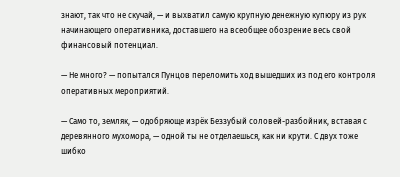знают, так что не скучай, — и выхватил самую крупную денежную купюру из рук начинающего оперативника, доставшего на всеобщее обозрение весь свой финансовый потенциал.

— Не много? — попытался Пунцов переломить ход вышедших из под его контроля оперативных мероприятий.

— Само то, земляк, — одобряюще изрёк Беззубый соловей-разбойник, вставая с деревянного мухомора, — одной ты не отделаешься, как ни крути. С двух тоже шибко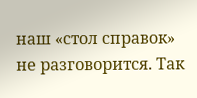наш «стол справок» не разговорится. Так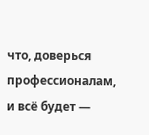что, доверься профессионалам, и всё будет —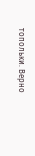топольки. Верно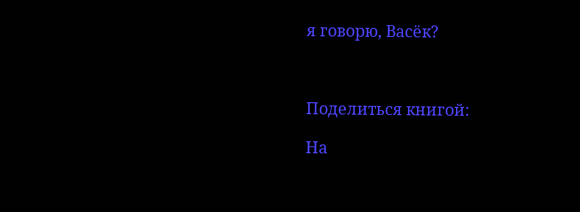я говорю, Васёк?



Поделиться книгой:

На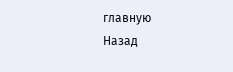главную
Назад